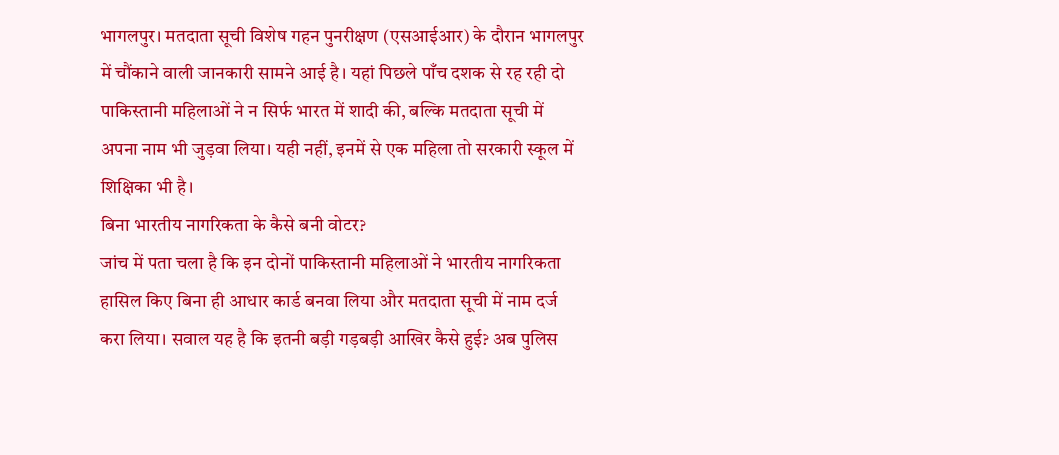भागलपुर। मतदाता सूची विशेष गहन पुनरीक्षण (एसआईआर) के दौरान भागलपुर में चौंकाने वाली जानकारी सामने आई है। यहां पिछले पाँच दशक से रह रही दो पाकिस्तानी महिलाओं ने न सिर्फ भारत में शादी की, बल्कि मतदाता सूची में अपना नाम भी जुड़वा लिया। यही नहीं, इनमें से एक महिला तो सरकारी स्कूल में शिक्षिका भी है।
बिना भारतीय नागरिकता के कैसे बनी वोटर?
जांच में पता चला है कि इन दोनों पाकिस्तानी महिलाओं ने भारतीय नागरिकता हासिल किए बिना ही आधार कार्ड बनवा लिया और मतदाता सूची में नाम दर्ज करा लिया। सवाल यह है कि इतनी बड़ी गड़बड़ी आखिर कैसे हुई? अब पुलिस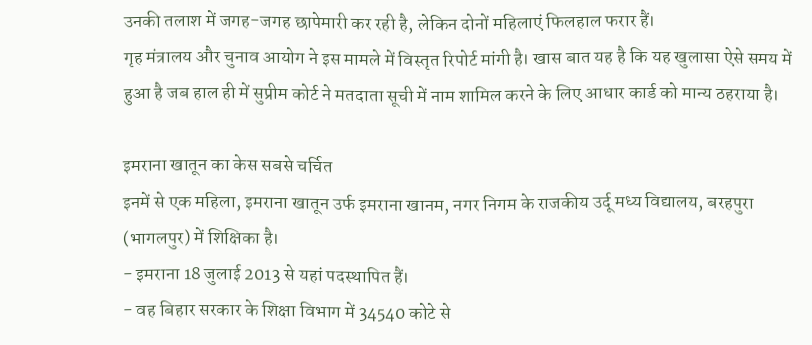उनकी तलाश में जगह-जगह छापेमारी कर रही है, लेकिन दोनों महिलाएं फिलहाल फरार हैं।
गृह मंत्रालय और चुनाव आयोग ने इस मामले में विस्तृत रिपोर्ट मांगी है। खास बात यह है कि यह खुलासा ऐसे समय में हुआ है जब हाल ही में सुप्रीम कोर्ट ने मतदाता सूची में नाम शामिल करने के लिए आधार कार्ड को मान्य ठहराया है।

इमराना खातून का केस सबसे चर्चित
इनमें से एक महिला, इमराना खातून उर्फ इमराना खानम, नगर निगम के राजकीय उर्दू मध्य विद्यालय, बरहपुरा (भागलपुर) में शिक्षिका है।
- इमराना 18 जुलाई 2013 से यहां पदस्थापित हैं।
- वह बिहार सरकार के शिक्षा विभाग में 34540 कोटे से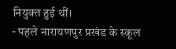नियुक्त हुई थीं।
- पहले नारायणपुर प्रखंड के स्कूल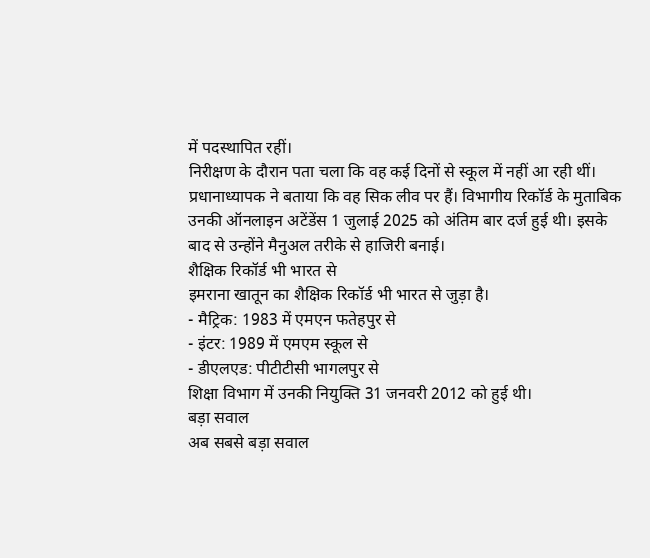में पदस्थापित रहीं।
निरीक्षण के दौरान पता चला कि वह कई दिनों से स्कूल में नहीं आ रही थीं। प्रधानाध्यापक ने बताया कि वह सिक लीव पर हैं। विभागीय रिकॉर्ड के मुताबिक उनकी ऑनलाइन अटेंडेंस 1 जुलाई 2025 को अंतिम बार दर्ज हुई थी। इसके बाद से उन्होंने मैनुअल तरीके से हाजिरी बनाई।
शैक्षिक रिकॉर्ड भी भारत से
इमराना खातून का शैक्षिक रिकॉर्ड भी भारत से जुड़ा है।
- मैट्रिक: 1983 में एमएन फतेहपुर से
- इंटर: 1989 में एमएम स्कूल से
- डीएलएड: पीटीटीसी भागलपुर से
शिक्षा विभाग में उनकी नियुक्ति 31 जनवरी 2012 को हुई थी।
बड़ा सवाल
अब सबसे बड़ा सवाल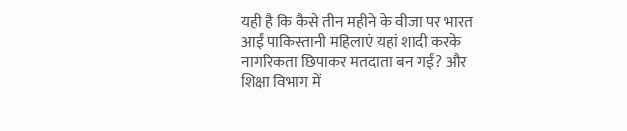यही है कि कैसे तीन महीने के वीजा पर भारत आईं पाकिस्तानी महिलाएं यहां शादी करके नागरिकता छिपाकर मतदाता बन गईं? और शिक्षा विभाग में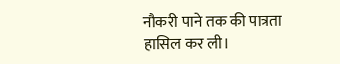नौकरी पाने तक की पात्रता हासिल कर ली।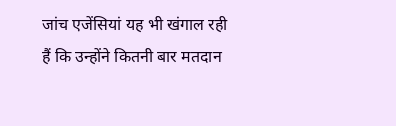जांच एजेंसियां यह भी खंगाल रही हैं कि उन्होंने कितनी बार मतदान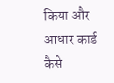किया और आधार कार्ड कैसे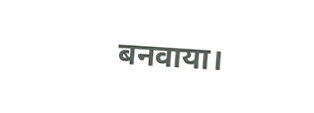बनवाया।